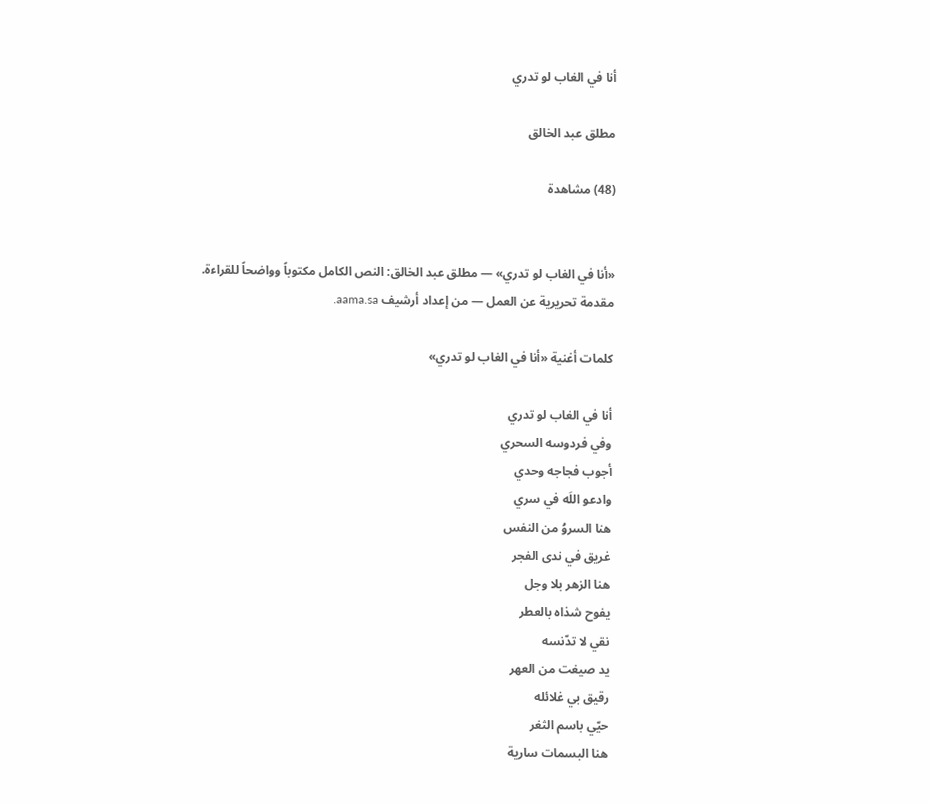أنا في الغاب لو تدري

مطلق عبد الخالق

(48) مشاهدة


«أنا في الغاب لو تدري» — مطلق عبد الخالق: النص الكامل مكتوباً وواضحاً للقراءة.
مقدمة تحريرية عن العمل — من إعداد أرشيف aama.sa.

كلمات أغنية «أنا في الغاب لو تدري»

أنا في الغاب لو تدري
وفي فردوسه السحري
أجوب فجاجه وحدي
وادعو اللَه في سري
هنا السروُ من النفس
غريق في ندى الفجر
هنا الزهر بلا وجل
يفوح شذاه بالعطر
نقي لا تدّنسه
يد صيغت من العهر
رقيق بي غلائله
حيّي باسم الثغر
هنا البسمات سارية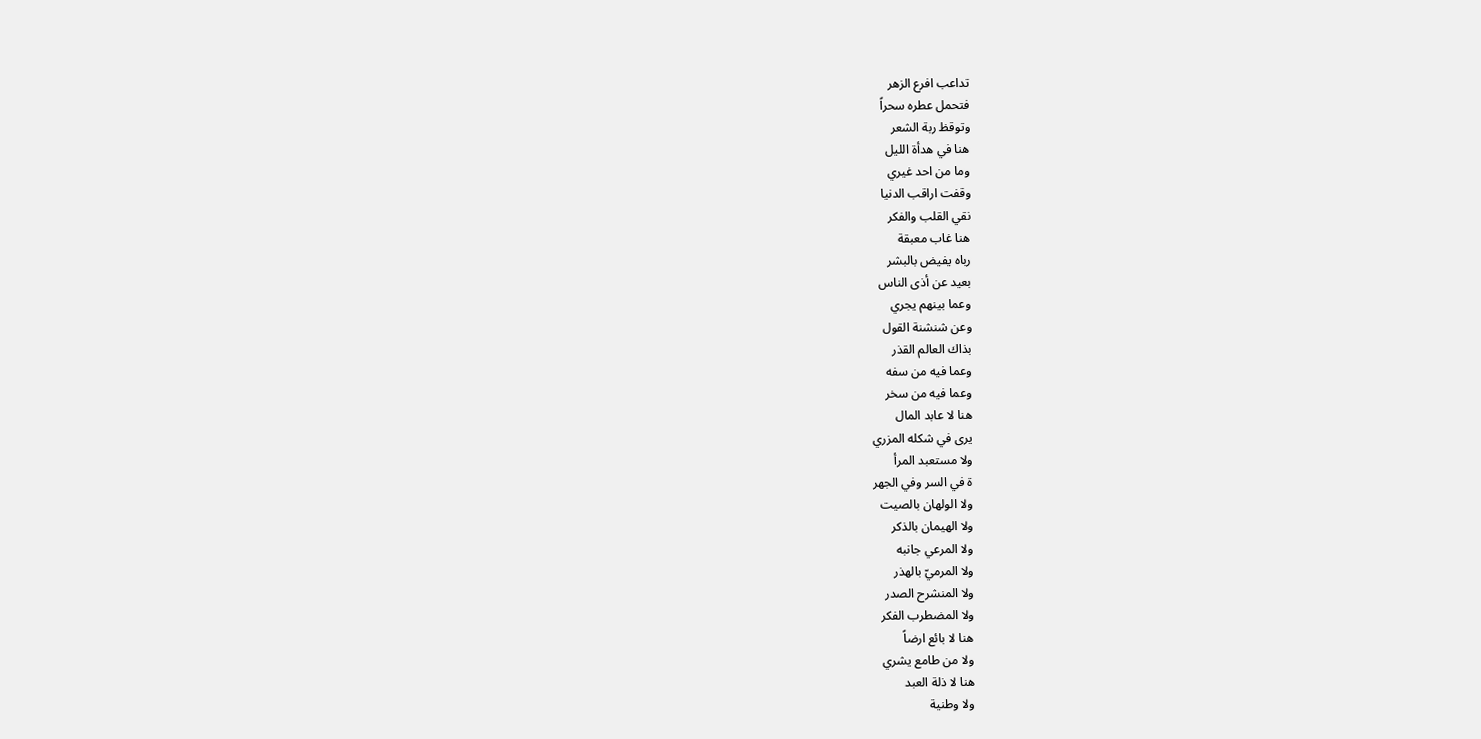تداعب افرع الزهر
فتحمل عطره سحراً
وتوقظ ربة الشعر
هنا في هدأة الليل
وما من احد غيري
وقفت اراقب الدنيا
نقي القلب والفكر
هنا غاب معبقة
رباه يفيض بالبشر
بعيد عن أذى الناس
وعما بينهم يجري
وعن شنشنة القول
بذاك العالم القذر
وعما فيه من سفه
وعما فيه من سخر
هنا لا عابد المال
يرى في شكله المزري
ولا مستعبد المرأ
ة في السر وفي الجهر
ولا الولهان بالصيت
ولا الهيمان بالذكر
ولا المرعي جانبه
ولا المرميّ بالهذر
ولا المنشرح الصدر
ولا المضطرب الفكر
هنا لا بائع ارضاً
ولا من طامع يشري
هنا لا ذلة العبد
ولا وطنية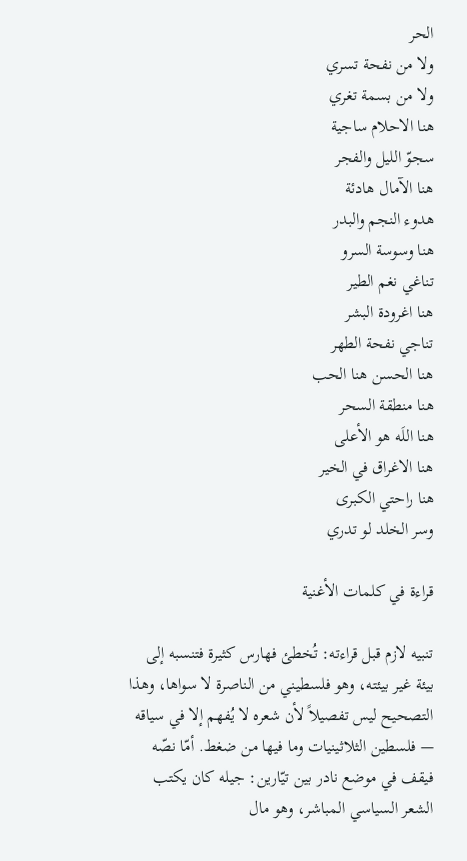الحر
ولا من نفحة تسري
ولا من بسمة تغري
هنا الاحلام ساجية
سجوّ الليل والفجر
هنا الآمال هادئة
هدوء النجم والبدر
هنا وسوسة السرو
تناغي نغم الطير
هنا اغرودة البشر
تناجي نفحة الطهر
هنا الحسن هنا الحب
هنا منطقة السحر
هنا اللَه هو الأعلى
هنا الاغراق في الخير
هنا راحتي الكبرى
وسر الخلد لو تدري

قراءة في كلمات الأغنية

تنبيه لازم قبل قراءته: تُخطئ فهارس كثيرة فتنسبه إلى بيئة غير بيئته، وهو فلسطيني من الناصرة لا سواها، وهذا التصحيح ليس تفصيلاً لأن شعره لا يُفهم إلا في سياقه — فلسطين الثلاثينيات وما فيها من ضغط. أمّا نصّه فيقف في موضع نادر بين تيّارين: جيله كان يكتب الشعر السياسي المباشر، وهو مال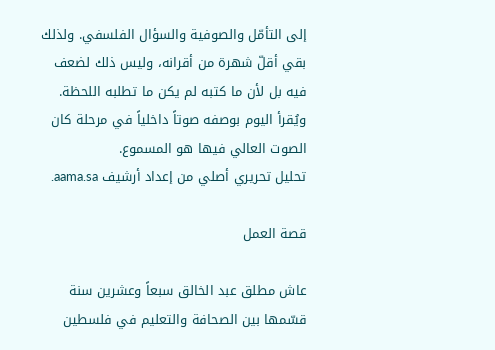إلى التأمّل والصوفية والسؤال الفلسفي. ولذلك بقي أقلّ شهرة من أقرانه، وليس ذلك لضعف فيه بل لأن ما كتبه لم يكن ما تطلبه اللحظة. ويُقرأ اليوم بوصفه صوتاً داخلياً في مرحلة كان الصوت العالي فيها هو المسموع.
تحليل تحريري أصلي من إعداد أرشيف aama.sa.

قصة العمل

عاش مطلق عبد الخالق سبعاً وعشرين سنة قسّمها بين الصحافة والتعليم في فلسطين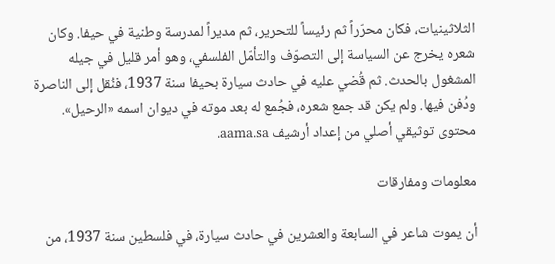الثلاثينيات، فكان محرّراً ثم رئيساً للتحرير، ثم مديراً لمدرسة وطنية في حيفا. وكان شعره يخرج عن السياسة إلى التصوّف والتأمّل الفلسفي، وهو أمر قليل في جيله المشغول بالحدث. ثم قُضي عليه في حادث سيارة بحيفا سنة 1937، فنُقل إلى الناصرة ودُفن فيها. ولم يكن قد جمع شعره، فجُمع له بعد موته في ديوان اسمه «الرحيل».
محتوى توثيقي أصلي من إعداد أرشيف aama.sa.

معلومات ومفارقات

أن يموت شاعر في السابعة والعشرين في حادث سيارة، في فلسطين سنة 1937، من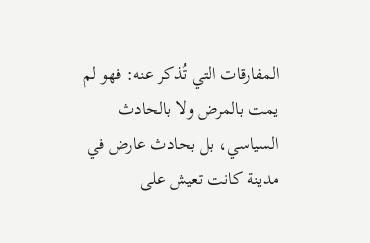المفارقات التي تُذكر عنه: فهو لم يمت بالمرض ولا بالحادث السياسي، بل بحادث عارض في مدينة كانت تعيش على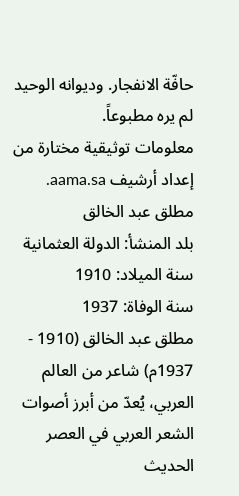حافّة الانفجار. وديوانه الوحيد لم يره مطبوعاً.
معلومات توثيقية مختارة من إعداد أرشيف aama.sa.
مطلق عبد الخالق
بلد المنشأ: الدولة العثمانية
سنة الميلاد: 1910
سنة الوفاة: 1937
مطلق عبد الخالق (1910 - 1937م) شاعر من العالم العربي، يُعدّ من أبرز أصوات الشعر العربي في العصر الحديث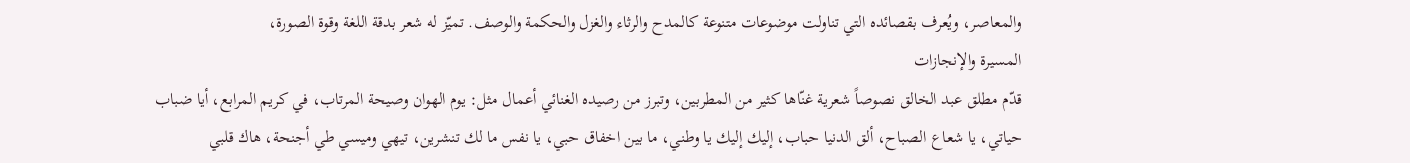والمعاصر، ويُعرف بقصائده التي تناولت موضوعات متنوعة كالمدح والرثاء والغزل والحكمة والوصف. تميّز له شعر بدقة اللغة وقوة الصورة،
المسيرة والإنجازات
قدّم مطلق عبد الخالق نصوصاً شعرية غنّاها كثير من المطربين، وتبرز من رصيده الغنائي أعمال مثل: يوم الهوان وصيحة المرتاب، في كريم المرابع، أيا ضباب حياتي، يا شعاع الصباح، ألق الدنيا حباب، إليك إليك يا وطني، ما بين اخفاق حبي، يا نفس ما لك تنشرين، تيهي وميسي طي أجنحة، هاك قلبي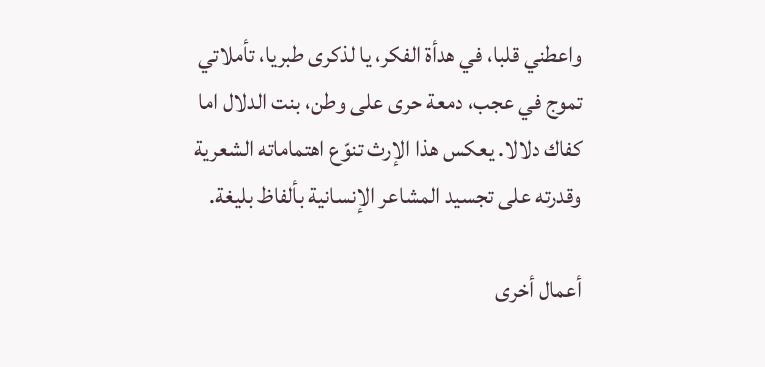واعطني قلبا، في هدأة الفكر، يا لذكرى طبريا، تأملاتي تموج في عجب، دمعة حرى على وطن، بنت الدلال اما كفاك دلالا. يعكس هذا الإرث تنوّع اهتماماته الشعرية وقدرته على تجسيد المشاعر الإنسانية بألفاظ بليغة.

أعمال أخرى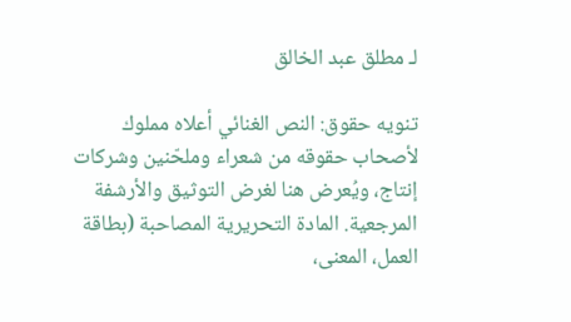لـ مطلق عبد الخالق

تنويه حقوق: النص الغنائي أعلاه مملوك لأصحاب حقوقه من شعراء وملحّنين وشركات إنتاج، ويُعرض هنا لغرض التوثيق والأرشفة المرجعية. المادة التحريرية المصاحبة (بطاقة العمل، المعنى،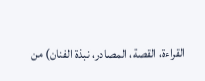القراءة، القصة، المصادر، نبذة الفنان) من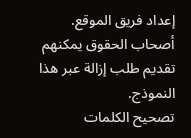إعداد فريق الموقع. أصحاب الحقوق يمكنهم تقديم طلب إزالة عبر هذا النموذج.
تصحيح الكلمات